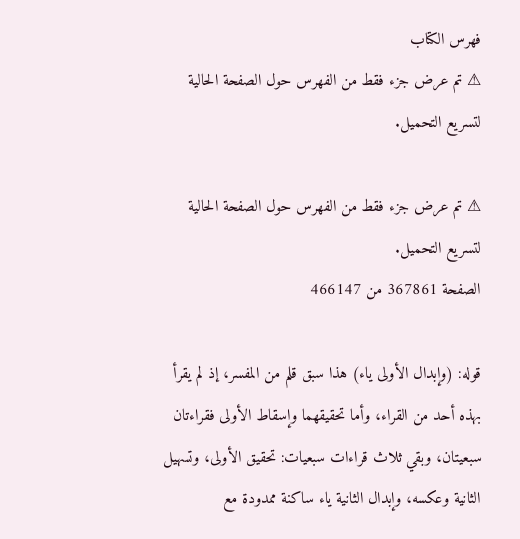فهرس الكتاب
⚠ تم عرض جزء فقط من الفهرس حول الصفحة الحالية لتسريع التحميل.

⚠ تم عرض جزء فقط من الفهرس حول الصفحة الحالية لتسريع التحميل.
الصفحة 367861 من 466147

قوله: (وإبدال الأولى ياء) هذا سبق قلم من المفسر، إذ لم يقرأ بهذه أحد من القراء، وأما تحقيقهما وإسقاط الأولى فقراءتان سبعيتان، وبقي ثلاث قراءات سبعيات: تحقيق الأولى، وتسهيل الثانية وعكسه، وإبدال الثانية ياء ساكنة ممدودة مع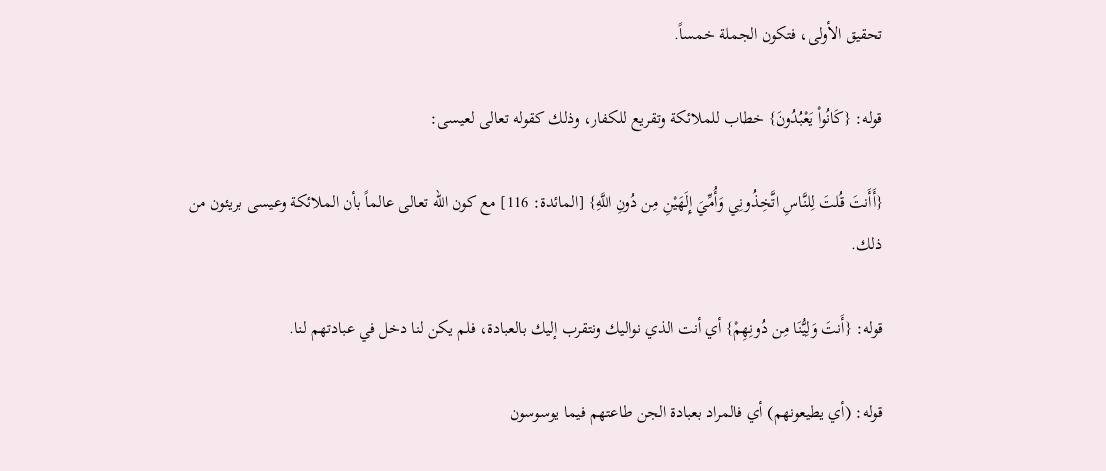تحقيق الأولى، فتكون الجملة خمساً.

قوله: {كَانُواْ يَعْبُدُونَ} خطاب للملائكة وتقريع للكفار، وذلك كقوله تعالى لعيسى:

{أَأَنتَ قُلتَ لِلنَّاسِ اتَّخِذُونِي وَأُمِّيَ إِلَهَيْنِ مِن دُونِ اللَّهِ} [المائدة: 116] مع كون الله تعالى عالماً بأن الملائكة وعيسى بريئون من ذلك.

قوله: {أَنتَ وَلِيُّنَا مِن دُونِهِمْ} أي أنت الذي نواليك ونتقرب إليك بالعبادة، فلم يكن لنا دخل في عبادتهم لنا.

قوله: (أي يطيعونهم) أي فالمراد بعبادة الجن طاعتهم فيما يوسوسون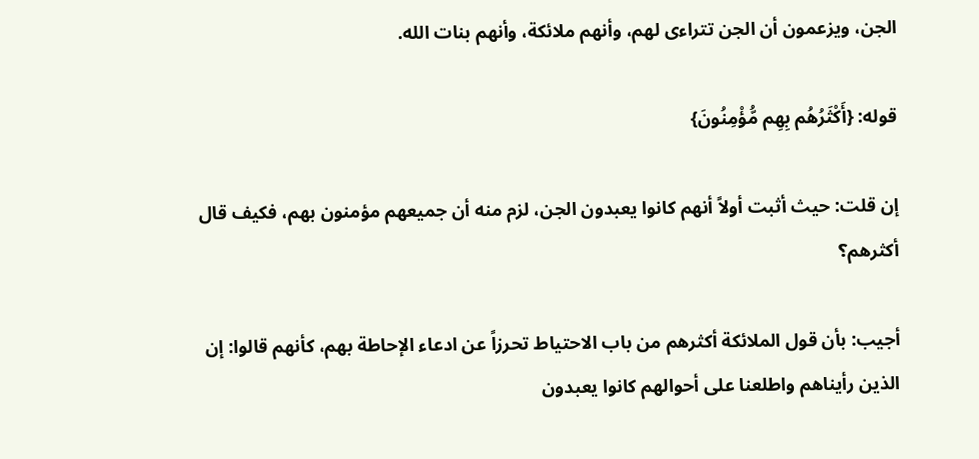الجن، ويزعمون أن الجن تتراءى لهم، وأنهم ملائكة، وأنهم بنات الله.

قوله: {أَكْثَرُهُم بِهِم مُّؤْمِنُونَ}

إن قلت: حيث أثبت أولاً أنهم كانوا يعبدون الجن، لزم منه أن جميعهم مؤمنون بهم، فكيف قال أكثرهم؟

أجيب: بأن قول الملائكة أكثرهم من باب الاحتياط تحرزاً عن ادعاء الإحاطة بهم، كأنهم قالوا: إن الذين رأيناهم واطلعنا على أحوالهم كانوا يعبدون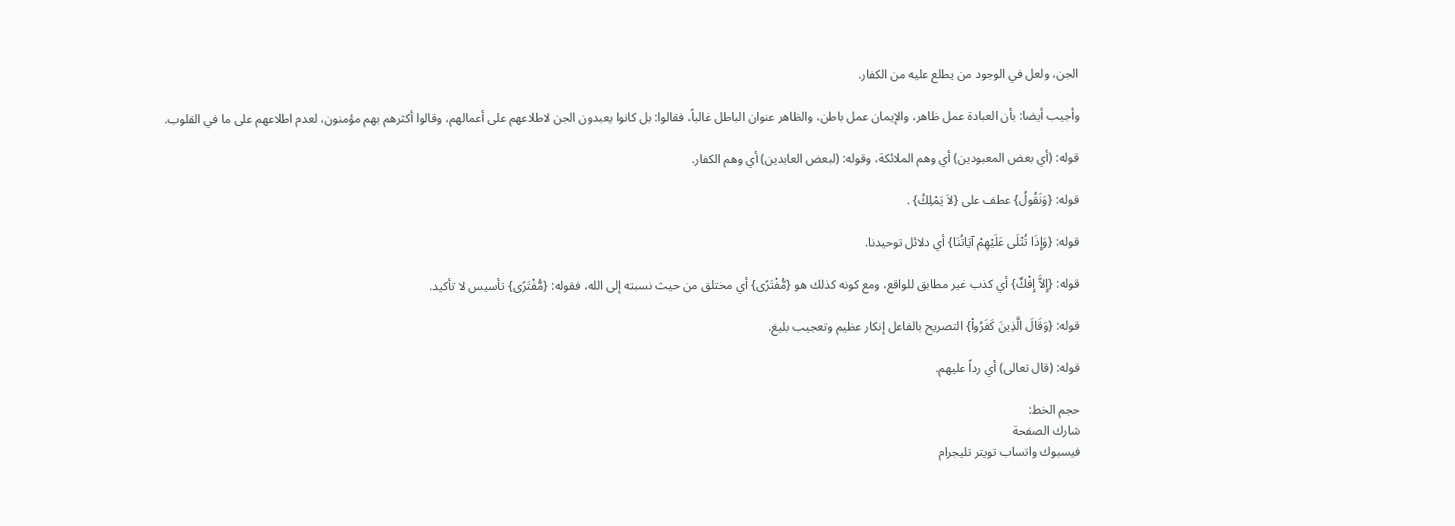الجن، ولعل في الوجود من يطلع عليه من الكفار.

وأجيب أيضا: بأن العبادة عمل ظاهر، والإيمان عمل باطن، والظاهر عنوان الباطل غالباً، فقالوا: بل كانوا يعبدون الجن لاطلاعهم على أعمالهم، وقالوا أكثرهم بهم مؤمنون، لعدم اطلاعهم على ما في القلوب.

قوله: (أي بعض المعبودين) أي وهم الملائكة، وقوله: (لبعض العابدين) أي وهم الكفار.

قوله: {وَنَقُولُ} عطف على {لاَ يَمْلِكُ} .

قوله: {وَإِذَا تُتْلَى عَلَيْهِمْ آيَاتُنَا} أي دلائل توحيدنا.

قوله: {إِلاَّ إِفْكٌ} أي كذب غير مطابق للواقع، ومع كونه كذلك هو {مُّفْتَرًى} أي مختلق من حيث نسبته إلى الله، فقوله: {مُّفْتَرًى} تأسيس لا تأكيد.

قوله: {وَقَالَ الَّذِينَ كَفَرُواْ} التصريح بالفاعل إنكار عظيم وتعجيب بليغ.

قوله: (قال تعالى) أي رداً عليهم.

حجم الخط:
شارك الصفحة
فيسبوك واتساب تويتر تليجرام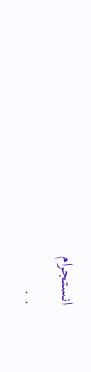انستجرام
. .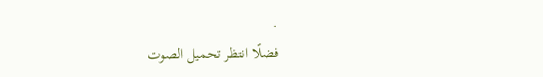.
فضلًا انتظر تحميل الصوت